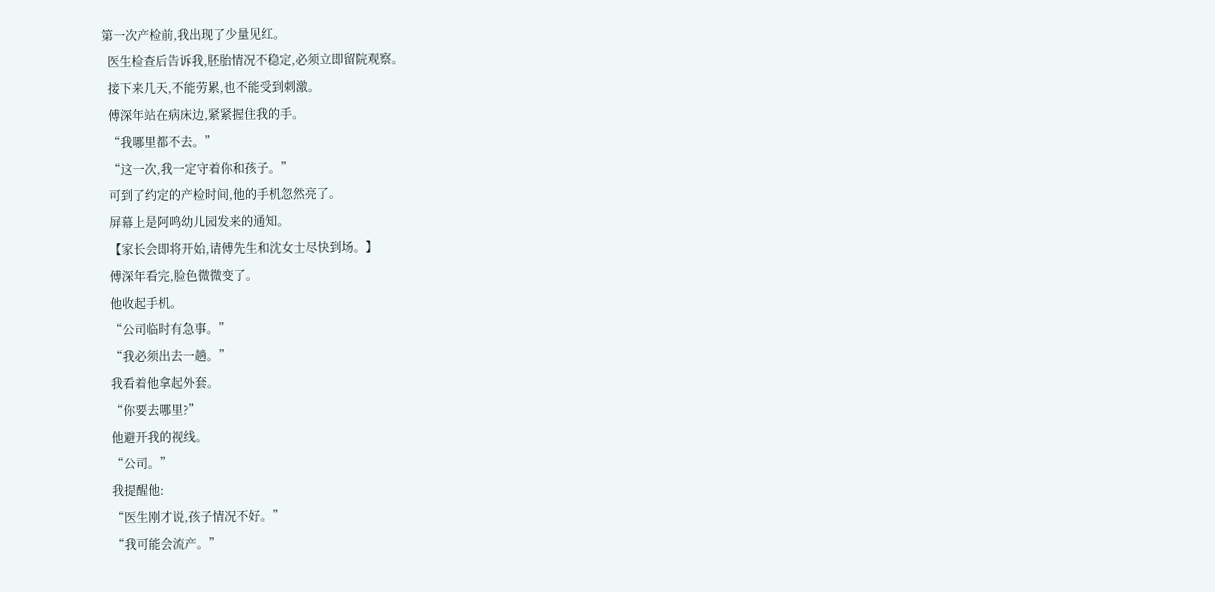第一次产检前,我出现了少量见红。
  医生检查后告诉我,胚胎情况不稳定,必须立即留院观察。
  接下来几天,不能劳累,也不能受到刺激。
  傅深年站在病床边,紧紧握住我的手。
  “我哪里都不去。”
  “这一次,我一定守着你和孩子。”
  可到了约定的产检时间,他的手机忽然亮了。
  屏幕上是阿鸣幼儿园发来的通知。
  【家长会即将开始,请傅先生和沈女士尽快到场。】
  傅深年看完,脸色微微变了。
  他收起手机。
  “公司临时有急事。”
  “我必须出去一趟。”
  我看着他拿起外套。
  “你要去哪里?”
  他避开我的视线。
  “公司。”
  我提醒他:
  “医生刚才说,孩子情况不好。”
  “我可能会流产。”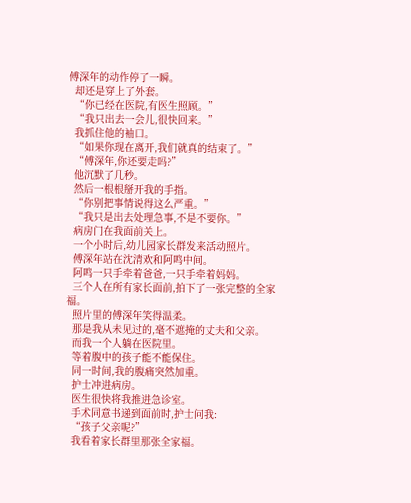傅深年的动作停了一瞬。
  却还是穿上了外套。
  “你已经在医院,有医生照顾。”
  “我只出去一会儿,很快回来。”
  我抓住他的袖口。
  “如果你现在离开,我们就真的结束了。”
  “傅深年,你还要走吗?”
  他沉默了几秒。
  然后一根根掰开我的手指。
  “你别把事情说得这么严重。”
  “我只是出去处理急事,不是不要你。”
  病房门在我面前关上。
  一个小时后,幼儿园家长群发来活动照片。
  傅深年站在沈清欢和阿鸣中间。
  阿鸣一只手牵着爸爸,一只手牵着妈妈。
  三个人在所有家长面前,拍下了一张完整的全家福。
  照片里的傅深年笑得温柔。
  那是我从未见过的,毫不遮掩的丈夫和父亲。
  而我一个人躺在医院里。
  等着腹中的孩子能不能保住。
  同一时间,我的腹痛突然加重。
  护士冲进病房。
  医生很快将我推进急诊室。
  手术同意书递到面前时,护士问我:
  “孩子父亲呢?”
  我看着家长群里那张全家福。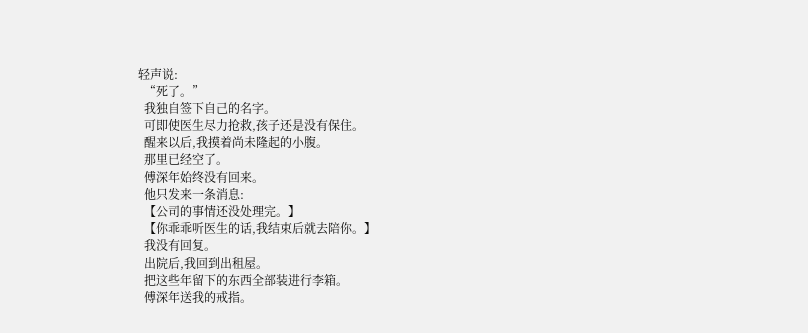轻声说:
  “死了。”
  我独自签下自己的名字。
  可即使医生尽力抢救,孩子还是没有保住。
  醒来以后,我摸着尚未隆起的小腹。
  那里已经空了。
  傅深年始终没有回来。
  他只发来一条消息:
  【公司的事情还没处理完。】
  【你乖乖听医生的话,我结束后就去陪你。】
  我没有回复。
  出院后,我回到出租屋。
  把这些年留下的东西全部装进行李箱。
  傅深年送我的戒指。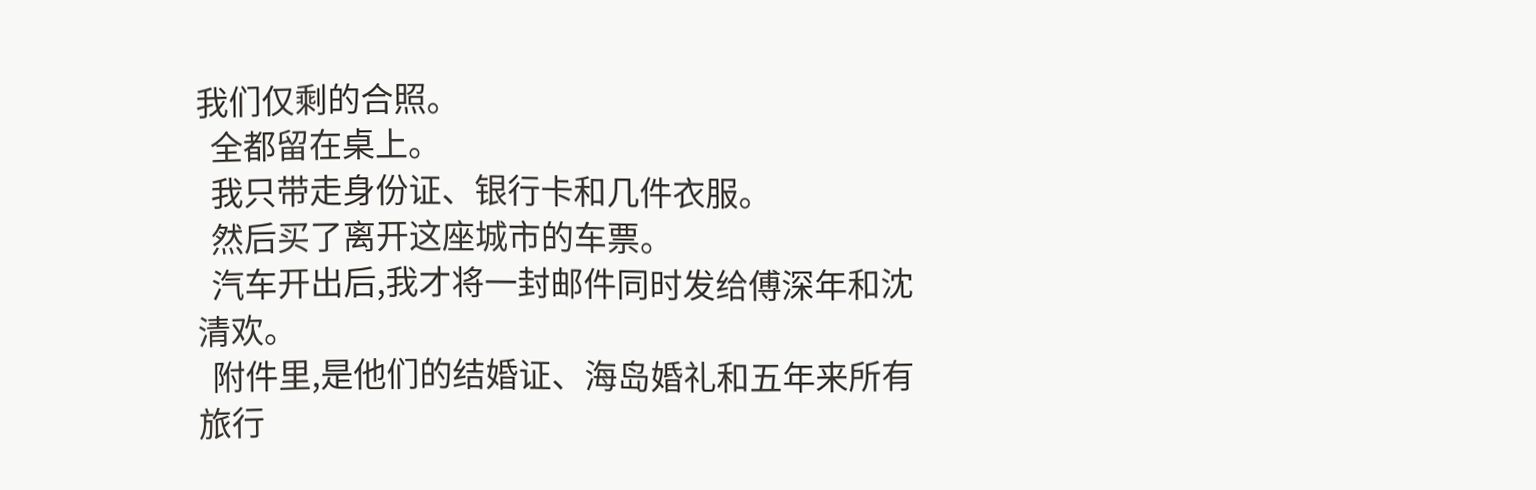我们仅剩的合照。
  全都留在桌上。
  我只带走身份证、银行卡和几件衣服。
  然后买了离开这座城市的车票。
  汽车开出后,我才将一封邮件同时发给傅深年和沈清欢。
  附件里,是他们的结婚证、海岛婚礼和五年来所有旅行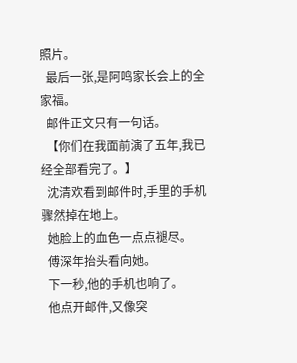照片。
  最后一张,是阿鸣家长会上的全家福。
  邮件正文只有一句话。
  【你们在我面前演了五年,我已经全部看完了。】
  沈清欢看到邮件时,手里的手机骤然掉在地上。
  她脸上的血色一点点褪尽。
  傅深年抬头看向她。
  下一秒,他的手机也响了。
  他点开邮件,又像突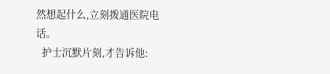然想起什么,立刻拨通医院电话。
  护士沉默片刻,才告诉他: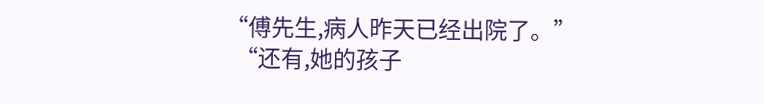“傅先生,病人昨天已经出院了。”
  “还有,她的孩子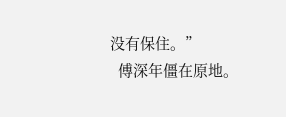没有保住。”
  傅深年僵在原地。